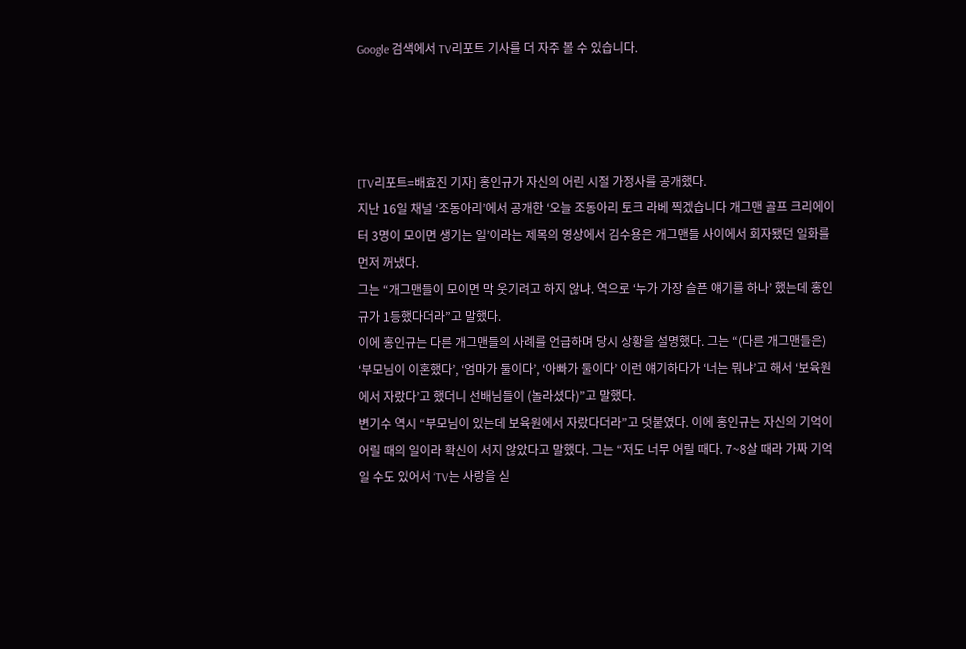Google 검색에서 TV리포트 기사를 더 자주 볼 수 있습니다.




[TV리포트=배효진 기자] 홍인규가 자신의 어린 시절 가정사를 공개했다.
지난 16일 채널 ‘조동아리’에서 공개한 ‘오늘 조동아리 토크 라베 찍겠습니다 개그맨 골프 크리에이터 3명이 모이면 생기는 일’이라는 제목의 영상에서 김수용은 개그맨들 사이에서 회자됐던 일화를 먼저 꺼냈다.
그는 “개그맨들이 모이면 막 웃기려고 하지 않냐. 역으로 ‘누가 가장 슬픈 얘기를 하나’ 했는데 홍인규가 1등했다더라”고 말했다.
이에 홍인규는 다른 개그맨들의 사례를 언급하며 당시 상황을 설명했다. 그는 “(다른 개그맨들은) ‘부모님이 이혼했다’, ‘엄마가 둘이다’, ‘아빠가 둘이다’ 이런 얘기하다가 ‘너는 뭐냐’고 해서 ‘보육원에서 자랐다’고 했더니 선배님들이 (놀라셨다)”고 말했다.
변기수 역시 “부모님이 있는데 보육원에서 자랐다더라”고 덧붙였다. 이에 홍인규는 자신의 기억이 어릴 때의 일이라 확신이 서지 않았다고 말했다. 그는 “저도 너무 어릴 때다. 7~8살 때라 가짜 기억일 수도 있어서 ‘TV는 사랑을 싣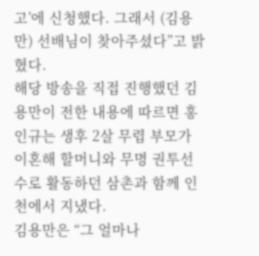고’에 신청했다. 그래서 (김용만) 선배님이 찾아주셨다”고 밝혔다.
해당 방송을 직접 진행했던 김용만이 전한 내용에 따르면 홍인규는 생후 2살 무렵 부모가 이혼해 할머니와 무명 권투선수로 활동하던 삼촌과 함께 인천에서 지냈다.
김용만은 “그 얼마나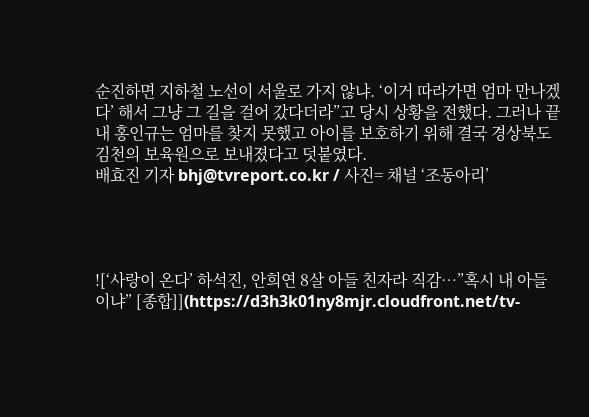순진하면 지하철 노선이 서울로 가지 않냐. ‘이거 따라가면 엄마 만나겠다’ 해서 그냥 그 길을 걸어 갔다더라”고 당시 상황을 전했다. 그러나 끝내 홍인규는 엄마를 찾지 못했고 아이를 보호하기 위해 결국 경상북도 김천의 보육원으로 보내졌다고 덧붙였다.
배효진 기자 bhj@tvreport.co.kr / 사진= 채널 ‘조동아리’




![‘사랑이 온다’ 하석진, 안희연 8살 아들 친자라 직감…”혹시 내 아들이냐” [종합]](https://d3h3k01ny8mjr.cloudfront.net/tv-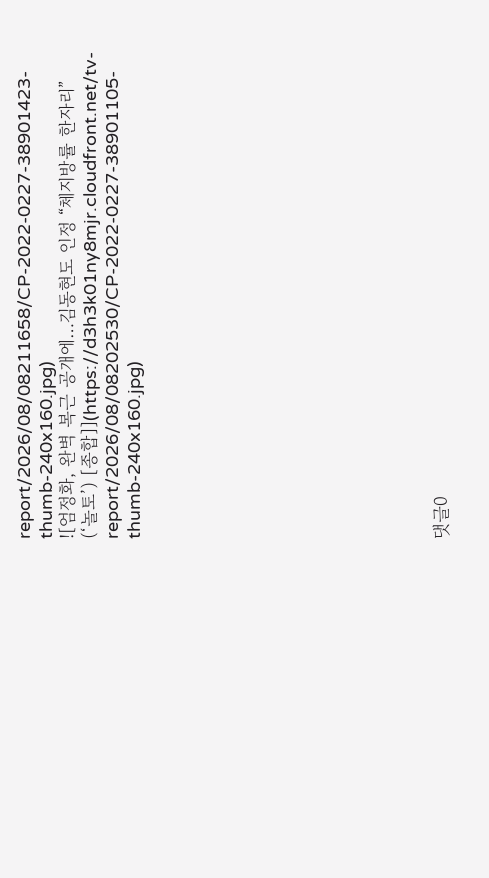report/2026/08/08211658/CP-2022-0227-38901423-thumb-240x160.jpg)
![엄정화, 완벽 복근 공개에…김동현도 인정 “체지방률 한자리” (‘놀토’) [종합]](https://d3h3k01ny8mjr.cloudfront.net/tv-report/2026/08/08202530/CP-2022-0227-38901105-thumb-240x160.jpg)













댓글0